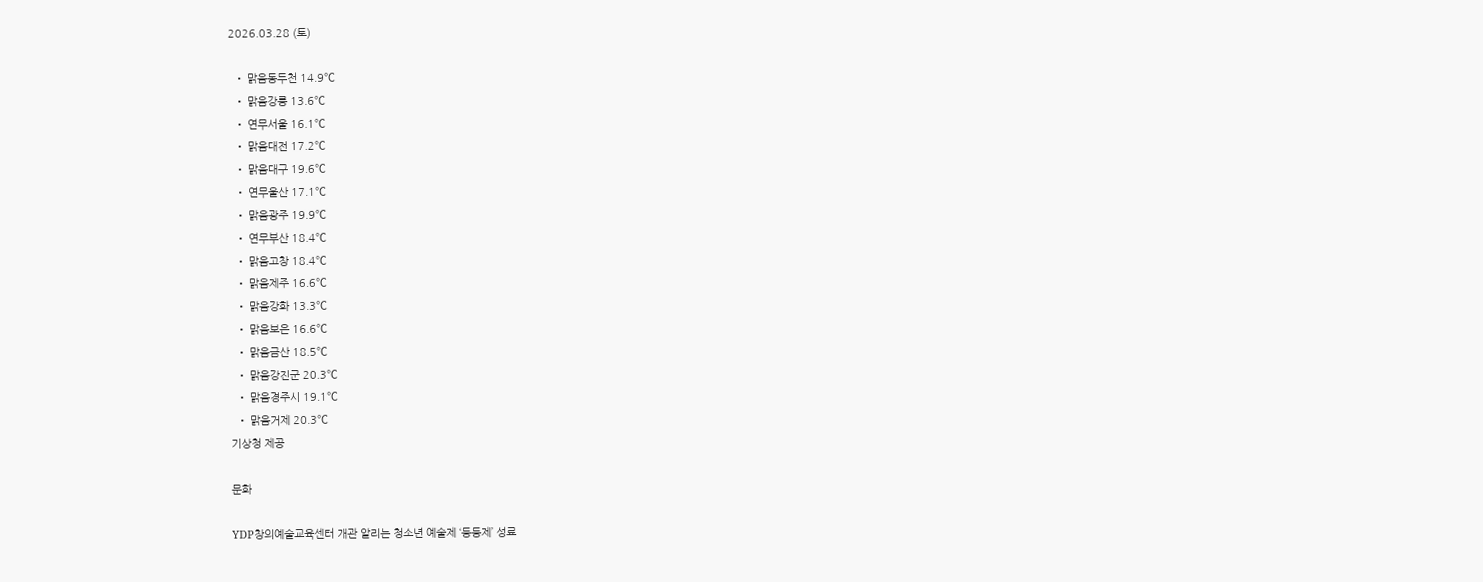2026.03.28 (토)

  • 맑음동두천 14.9℃
  • 맑음강릉 13.6℃
  • 연무서울 16.1℃
  • 맑음대전 17.2℃
  • 맑음대구 19.6℃
  • 연무울산 17.1℃
  • 맑음광주 19.9℃
  • 연무부산 18.4℃
  • 맑음고창 18.4℃
  • 맑음제주 16.6℃
  • 맑음강화 13.3℃
  • 맑음보은 16.6℃
  • 맑음금산 18.5℃
  • 맑음강진군 20.3℃
  • 맑음경주시 19.1℃
  • 맑음거제 20.3℃
기상청 제공

문화

YDP창의예술교육센터 개관 알리는 청소년 예술제 ‘둥둥제’ 성료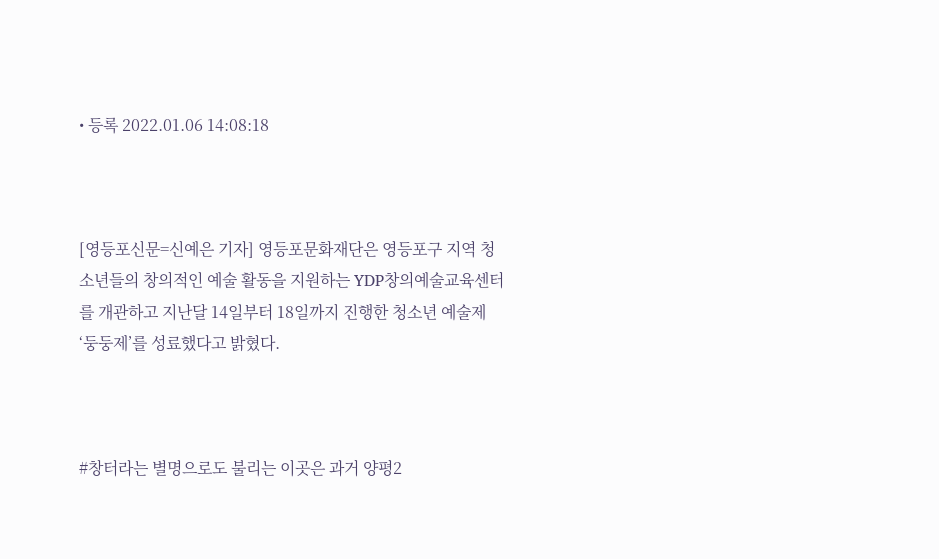• 등록 2022.01.06 14:08:18



[영등포신문=신예은 기자] 영등포문화재단은 영등포구 지역 청소년들의 창의적인 예술 활동을 지원하는 YDP창의예술교육센터를 개관하고 지난달 14일부터 18일까지 진행한 청소년 예술제 ‘둥둥제’를 성료했다고 밝혔다.



#창터라는 별명으로도 불리는 이곳은 과거 양평2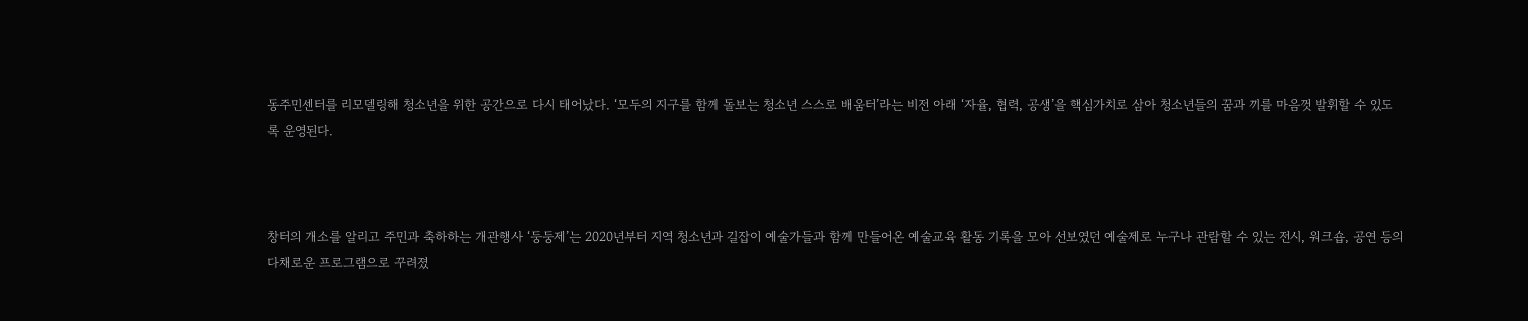동주민센터를 리모델링해 청소년을 위한 공간으로 다시 태어났다. ‘모두의 지구를 함께 돌보는 청소년 스스로 배움터’라는 비전 아래 ‘자율, 협력, 공생’을 핵심가치로 삼아 청소년들의 꿈과 끼를 마음껏 발휘할 수 있도록 운영된다.



창터의 개소를 알리고 주민과 축하하는 개관행사 ‘둥둥제’는 2020년부터 지역 청소년과 길잡이 예술가들과 함께 만들어온 예술교육 활동 기록을 모아 선보였던 예술제로 누구나 관람할 수 있는 전시, 워크숍, 공연 등의 다채로운 프로그램으로 꾸려졌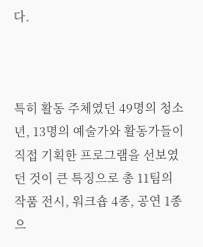다.



특히 활동 주체였던 49명의 청소년, 13명의 예술가와 활동가들이 직접 기획한 프로그램을 선보였던 것이 큰 특징으로 총 11팀의 작품 전시, 워크숍 4종, 공연 1종으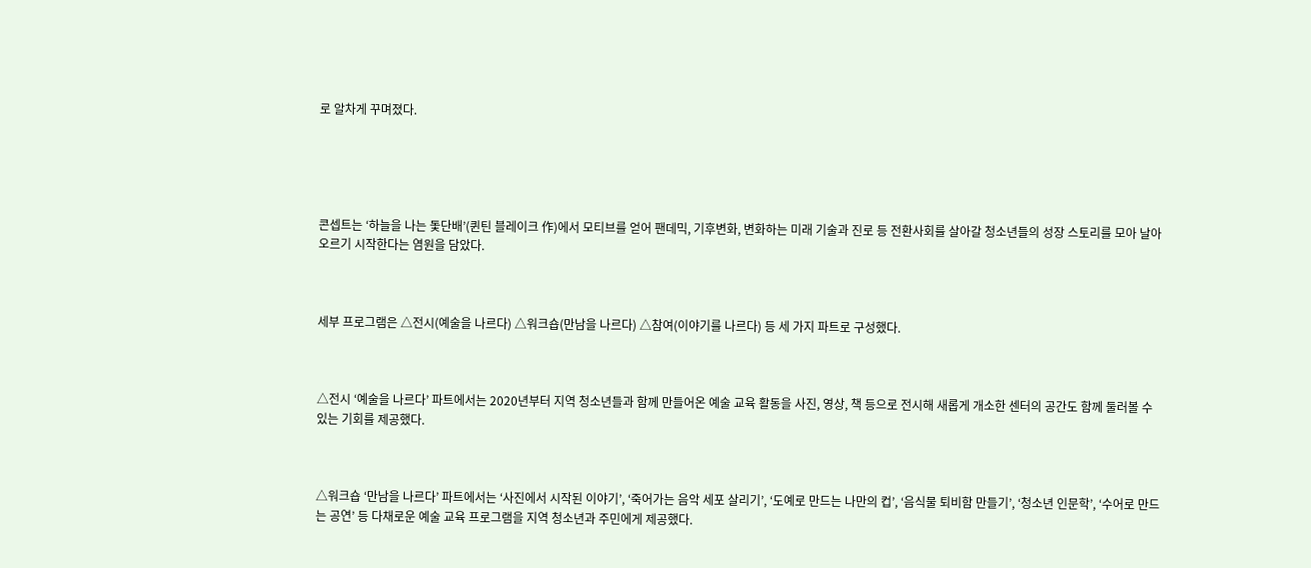로 알차게 꾸며졌다.





콘셉트는 ‘하늘을 나는 돛단배’(퀸틴 블레이크 作)에서 모티브를 얻어 팬데믹, 기후변화, 변화하는 미래 기술과 진로 등 전환사회를 살아갈 청소년들의 성장 스토리를 모아 날아오르기 시작한다는 염원을 담았다.



세부 프로그램은 △전시(예술을 나르다) △워크숍(만남을 나르다) △참여(이야기를 나르다) 등 세 가지 파트로 구성했다.



△전시 ‘예술을 나르다’ 파트에서는 2020년부터 지역 청소년들과 함께 만들어온 예술 교육 활동을 사진, 영상, 책 등으로 전시해 새롭게 개소한 센터의 공간도 함께 둘러볼 수 있는 기회를 제공했다.



△워크숍 ‘만남을 나르다’ 파트에서는 ‘사진에서 시작된 이야기’, ‘죽어가는 음악 세포 살리기’, ‘도예로 만드는 나만의 컵’, ‘음식물 퇴비함 만들기’, ‘청소년 인문학’, ‘수어로 만드는 공연’ 등 다채로운 예술 교육 프로그램을 지역 청소년과 주민에게 제공했다.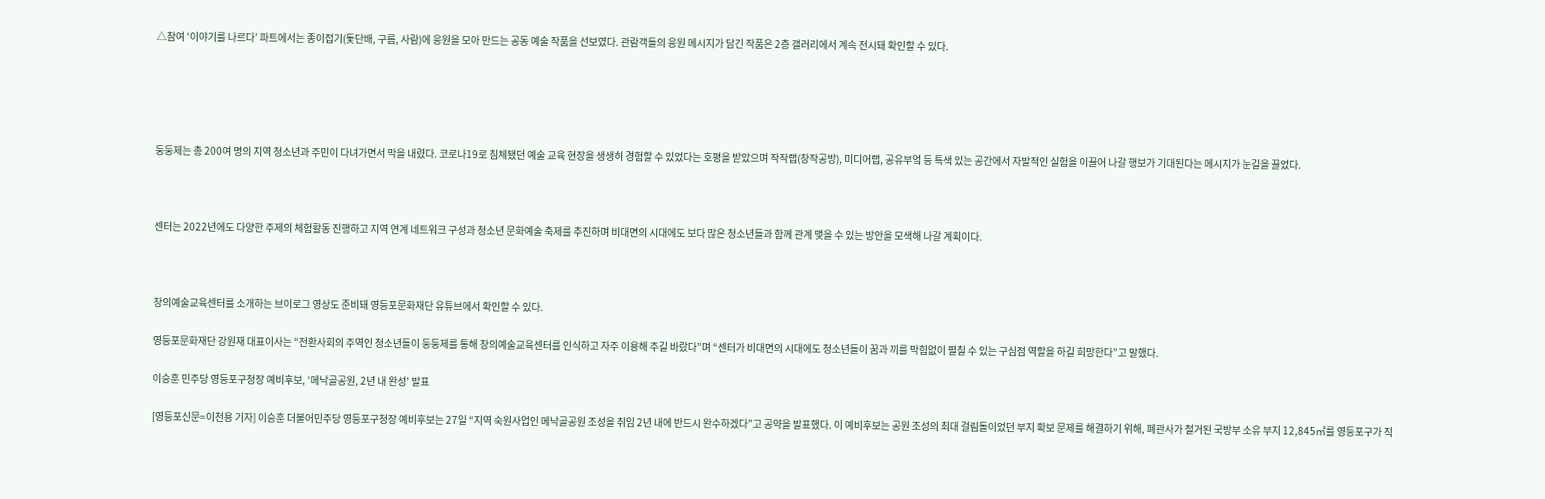△참여 ‘이야기를 나르다’ 파트에서는 종이접기(돛단배, 구름, 사람)에 응원을 모아 만드는 공동 예술 작품을 선보였다. 관람객들의 응원 메시지가 담긴 작품은 2층 갤러리에서 계속 전시돼 확인할 수 있다.





둥둥제는 총 200여 명의 지역 청소년과 주민이 다녀가면서 막을 내렸다. 코로나19로 침체됐던 예술 교육 현장을 생생히 경험할 수 있었다는 호평을 받았으며 작작랩(창작공방), 미디어랩, 공유부엌 등 특색 있는 공간에서 자발적인 실험을 이끌어 나갈 행보가 기대된다는 메시지가 눈길을 끌었다.



센터는 2022년에도 다양한 주제의 체험활동 진행하고 지역 연계 네트워크 구성과 청소년 문화예술 축제를 추진하며 비대면의 시대에도 보다 많은 청소년들과 함께 관계 맺을 수 있는 방안을 모색해 나갈 계획이다.



창의예술교육센터를 소개하는 브이로그 영상도 준비돼 영등포문화재단 유튜브에서 확인할 수 있다.

영등포문화재단 강원재 대표이사는 “전환사회의 주역인 청소년들이 둥둥제를 통해 창의예술교육센터를 인식하고 자주 이용해 주길 바랐다”며 “센터가 비대면의 시대에도 청소년들이 꿈과 끼를 막힘없이 펼칠 수 있는 구심점 역할을 하길 희망한다”고 말했다.

이승훈 민주당 영등포구청장 예비후보, ‘메낙골공원, 2년 내 완성’ 발표

[영등포신문=이천용 기자] 이승훈 더불어민주당 영등포구청장 예비후보는 27일 “지역 숙원사업인 메낙골공원 조성을 취임 2년 내에 반드시 완수하겠다”고 공약을 발표했다. 이 예비후보는 공원 조성의 최대 걸림돌이었던 부지 확보 문제를 해결하기 위해, 폐관사가 철거된 국방부 소유 부지 12,845㎡를 영등포구가 직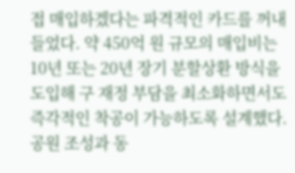접 매입하겠다는 파격적인 카드를 꺼내 들었다. 약 450억 원 규모의 매입비는 10년 또는 20년 장기 분할상환 방식을 도입해 구 재정 부담을 최소화하면서도 즉각적인 착공이 가능하도록 설계했다. 공원 조성과 동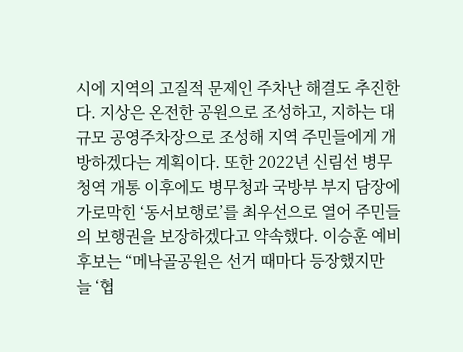시에 지역의 고질적 문제인 주차난 해결도 추진한다. 지상은 온전한 공원으로 조성하고, 지하는 대규모 공영주차장으로 조성해 지역 주민들에게 개방하겠다는 계획이다. 또한 2022년 신림선 병무청역 개통 이후에도 병무청과 국방부 부지 담장에 가로막힌 ‘동서보행로’를 최우선으로 열어 주민들의 보행권을 보장하겠다고 약속했다. 이승훈 예비후보는 “메낙골공원은 선거 때마다 등장했지만 늘 ‘협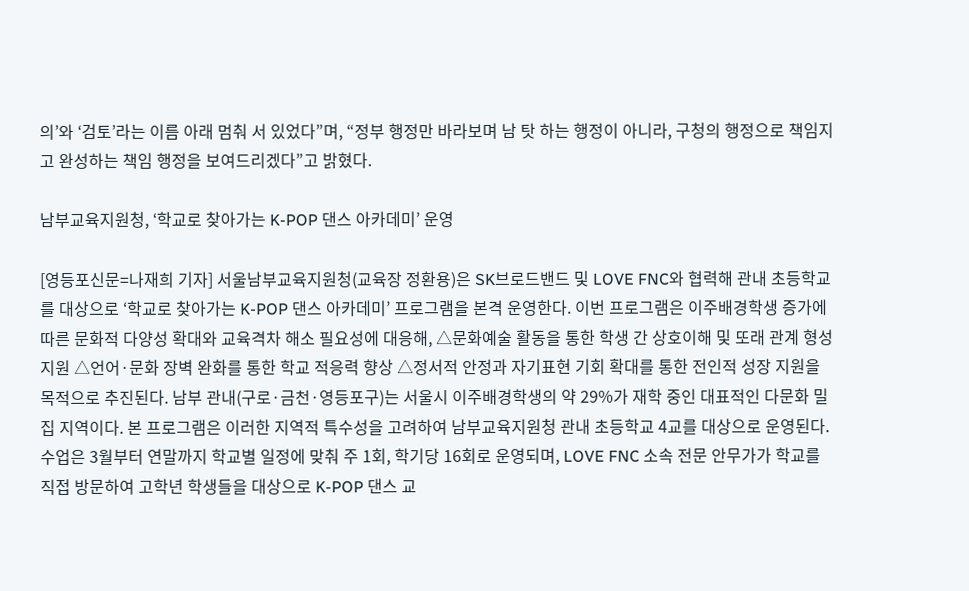의’와 ‘검토’라는 이름 아래 멈춰 서 있었다”며, “정부 행정만 바라보며 남 탓 하는 행정이 아니라, 구청의 행정으로 책임지고 완성하는 책임 행정을 보여드리겠다”고 밝혔다.

남부교육지원청, ‘학교로 찾아가는 K-POP 댄스 아카데미’ 운영

[영등포신문=나재희 기자] 서울남부교육지원청(교육장 정환용)은 SK브로드밴드 및 LOVE FNC와 협력해 관내 초등학교를 대상으로 ‘학교로 찾아가는 K-POP 댄스 아카데미’ 프로그램을 본격 운영한다. 이번 프로그램은 이주배경학생 증가에 따른 문화적 다양성 확대와 교육격차 해소 필요성에 대응해, △문화예술 활동을 통한 학생 간 상호이해 및 또래 관계 형성 지원 △언어·문화 장벽 완화를 통한 학교 적응력 향상 △정서적 안정과 자기표현 기회 확대를 통한 전인적 성장 지원을 목적으로 추진된다. 남부 관내(구로·금천·영등포구)는 서울시 이주배경학생의 약 29%가 재학 중인 대표적인 다문화 밀집 지역이다. 본 프로그램은 이러한 지역적 특수성을 고려하여 남부교육지원청 관내 초등학교 4교를 대상으로 운영된다. 수업은 3월부터 연말까지 학교별 일정에 맞춰 주 1회, 학기당 16회로 운영되며, LOVE FNC 소속 전문 안무가가 학교를 직접 방문하여 고학년 학생들을 대상으로 K-POP 댄스 교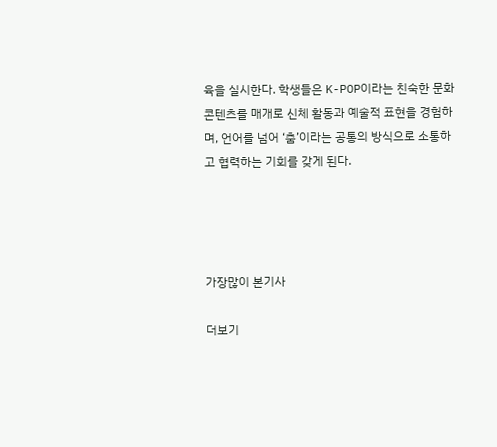육을 실시한다. 학생들은 K-POP이라는 친숙한 문화 콘텐츠를 매개로 신체 활동과 예술적 표현을 경험하며, 언어를 넘어 ‘춤’이라는 공통의 방식으로 소통하고 협력하는 기회를 갖게 된다.




가장많이 본기사

더보기